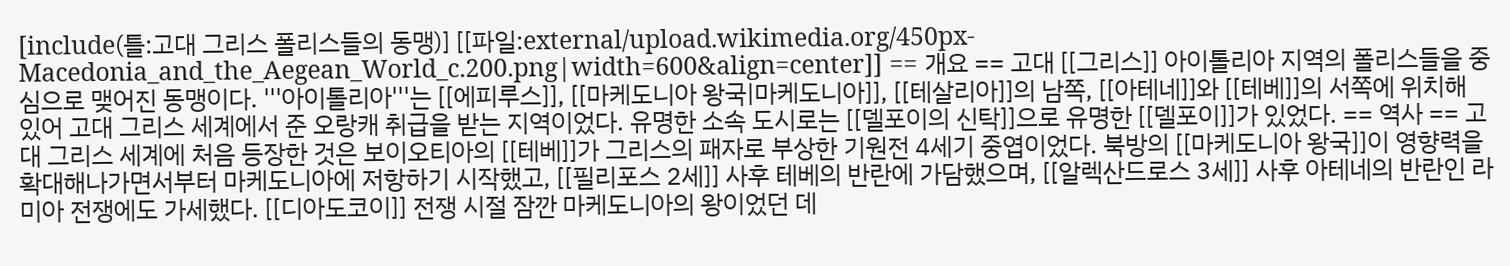[include(틀:고대 그리스 폴리스들의 동맹)] [[파일:external/upload.wikimedia.org/450px-Macedonia_and_the_Aegean_World_c.200.png|width=600&align=center]] == 개요 == 고대 [[그리스]] 아이톨리아 지역의 폴리스들을 중심으로 맺어진 동맹이다. '''아이톨리아'''는 [[에피루스]], [[마케도니아 왕국|마케도니아]], [[테살리아]]의 남쪽, [[아테네]]와 [[테베]]의 서쪽에 위치해 있어 고대 그리스 세계에서 준 오랑캐 취급을 받는 지역이었다. 유명한 소속 도시로는 [[델포이의 신탁]]으로 유명한 [[델포이]]가 있었다. == 역사 == 고대 그리스 세계에 처음 등장한 것은 보이오티아의 [[테베]]가 그리스의 패자로 부상한 기원전 4세기 중엽이었다. 북방의 [[마케도니아 왕국]]이 영향력을 확대해나가면서부터 마케도니아에 저항하기 시작했고, [[필리포스 2세]] 사후 테베의 반란에 가담했으며, [[알렉산드로스 3세]] 사후 아테네의 반란인 라미아 전쟁에도 가세했다. [[디아도코이]] 전쟁 시절 잠깐 마케도니아의 왕이었던 데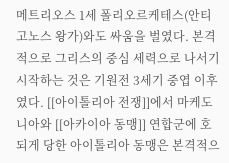메트리오스 1세 폴리오르케테스(안티고노스 왕가)와도 싸움을 벌였다. 본격적으로 그리스의 중심 세력으로 나서기 시작하는 것은 기원전 3세기 중엽 이후였다. [[아이톨리아 전쟁]]에서 마케도니아와 [[아카이아 동맹]] 연합군에 호되게 당한 아이톨리아 동맹은 본격적으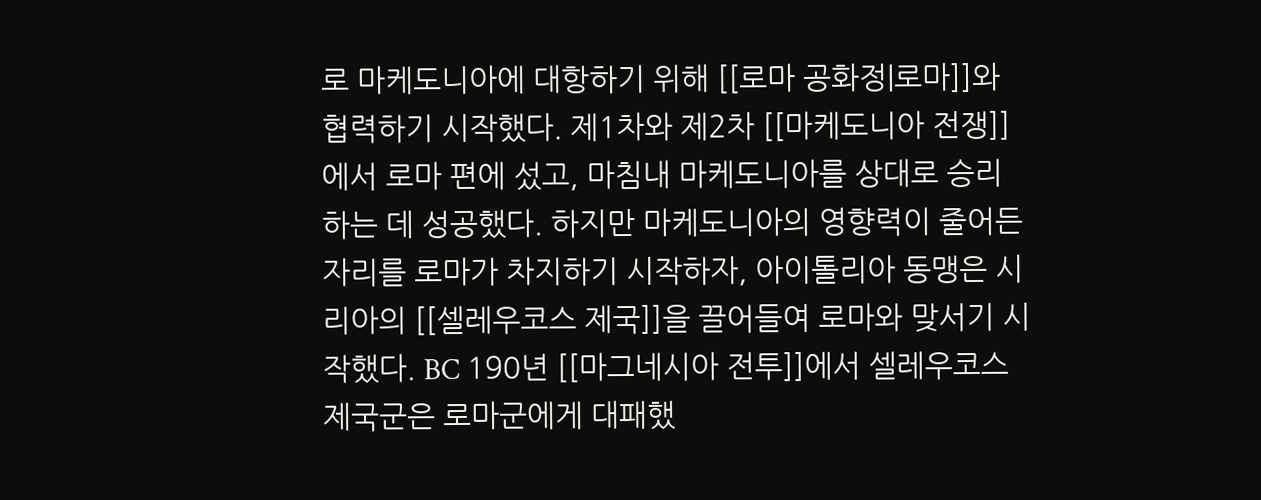로 마케도니아에 대항하기 위해 [[로마 공화정|로마]]와 협력하기 시작했다. 제1차와 제2차 [[마케도니아 전쟁]]에서 로마 편에 섰고, 마침내 마케도니아를 상대로 승리하는 데 성공했다. 하지만 마케도니아의 영향력이 줄어든 자리를 로마가 차지하기 시작하자, 아이톨리아 동맹은 시리아의 [[셀레우코스 제국]]을 끌어들여 로마와 맞서기 시작했다. BC 190년 [[마그네시아 전투]]에서 셀레우코스 제국군은 로마군에게 대패했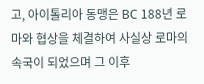고, 아이톨리아 동맹은 BC 188년 로마와 협상을 체결하여 사실상 로마의 속국이 되었으며 그 이후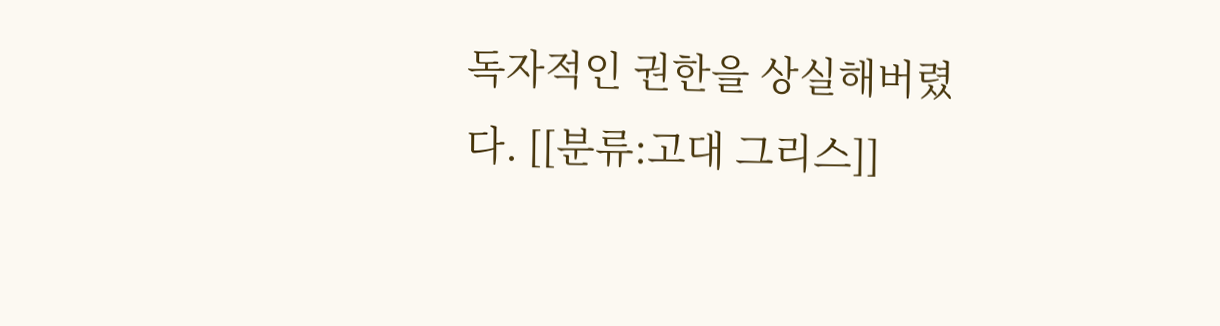독자적인 권한을 상실해버렸다. [[분류:고대 그리스]]